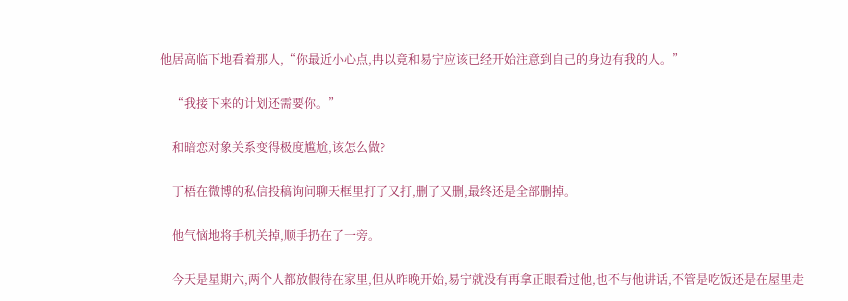他居高临下地看着那人,“你最近小心点,冉以竟和易宁应该已经开始注意到自己的身边有我的人。”

    “我接下来的计划还需要你。”

    和暗恋对象关系变得极度尴尬,该怎么做?

    丁梧在微博的私信投稿询问聊天框里打了又打,删了又删,最终还是全部删掉。

    他气恼地将手机关掉,顺手扔在了一旁。

    今天是星期六,两个人都放假待在家里,但从昨晚开始,易宁就没有再拿正眼看过他,也不与他讲话,不管是吃饭还是在屋里走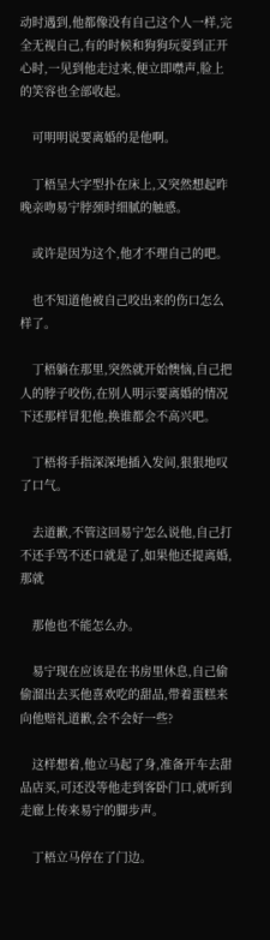动时遇到,他都像没有自己这个人一样,完全无视自己,有的时候和狗狗玩耍到正开心时,一见到他走过来,便立即噤声,脸上的笑容也全部收起。

    可明明说要离婚的是他啊。

    丁梧呈大字型扑在床上,又突然想起昨晚亲吻易宁脖颈时细腻的触感。

    或许是因为这个,他才不理自己的吧。

    也不知道他被自己咬出来的伤口怎么样了。

    丁梧躺在那里,突然就开始懊恼,自己把人的脖子咬伤,在别人明示要离婚的情况下还那样冒犯他,换谁都会不高兴吧。

    丁梧将手指深深地插入发间,狠狠地叹了口气。

    去道歉,不管这回易宁怎么说他,自己打不还手骂不还口就是了,如果他还提离婚,那就

    那他也不能怎么办。

    易宁现在应该是在书房里休息,自己偷偷溜出去买他喜欢吃的甜品,带着蛋糕来向他赔礼道歉,会不会好一些?

    这样想着,他立马起了身,准备开车去甜品店买,可还没等他走到客卧门口,就听到走廊上传来易宁的脚步声。

    丁梧立马停在了门边。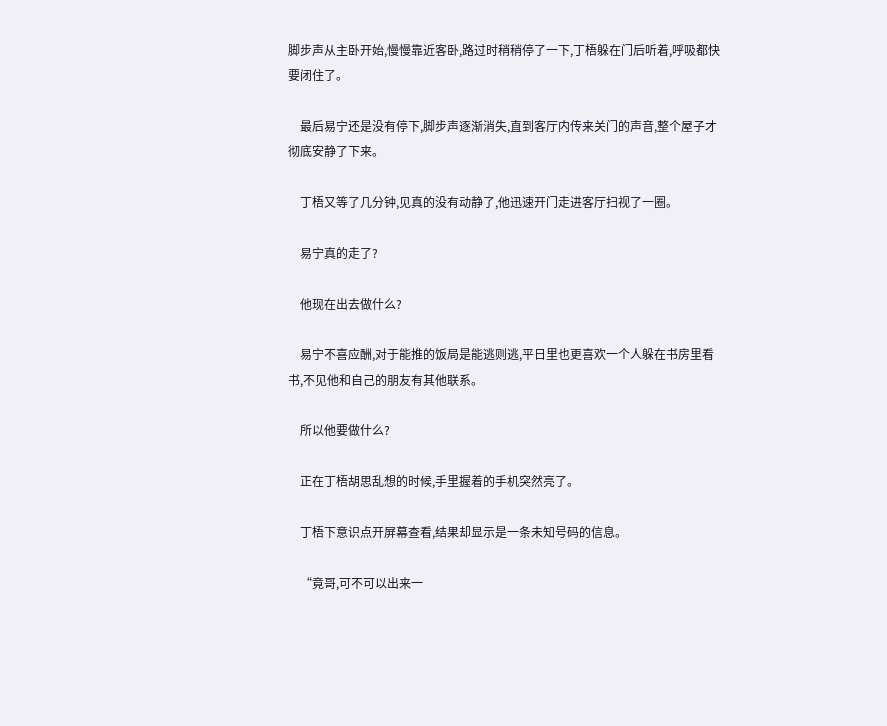脚步声从主卧开始,慢慢靠近客卧,路过时稍稍停了一下,丁梧躲在门后听着,呼吸都快要闭住了。

    最后易宁还是没有停下,脚步声逐渐消失,直到客厅内传来关门的声音,整个屋子才彻底安静了下来。

    丁梧又等了几分钟,见真的没有动静了,他迅速开门走进客厅扫视了一圈。

    易宁真的走了?

    他现在出去做什么?

    易宁不喜应酬,对于能推的饭局是能逃则逃,平日里也更喜欢一个人躲在书房里看书,不见他和自己的朋友有其他联系。

    所以他要做什么?

    正在丁梧胡思乱想的时候,手里握着的手机突然亮了。

    丁梧下意识点开屏幕查看,结果却显示是一条未知号码的信息。

    “竟哥,可不可以出来一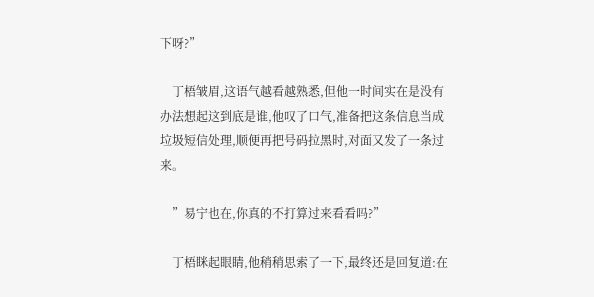下呀?”

    丁梧皱眉,这语气越看越熟悉,但他一时间实在是没有办法想起这到底是谁,他叹了口气,准备把这条信息当成垃圾短信处理,顺便再把号码拉黑时,对面又发了一条过来。

    ”易宁也在,你真的不打算过来看看吗?”

    丁梧眯起眼睛,他稍稍思索了一下,最终还是回复道:在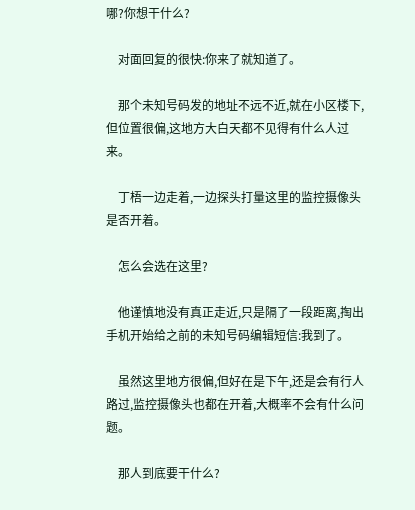哪?你想干什么?

    对面回复的很快:你来了就知道了。

    那个未知号码发的地址不远不近,就在小区楼下,但位置很偏,这地方大白天都不见得有什么人过来。

    丁梧一边走着,一边探头打量这里的监控摄像头是否开着。

    怎么会选在这里?

    他谨慎地没有真正走近,只是隔了一段距离,掏出手机开始给之前的未知号码编辑短信:我到了。

    虽然这里地方很偏,但好在是下午,还是会有行人路过,监控摄像头也都在开着,大概率不会有什么问题。

    那人到底要干什么?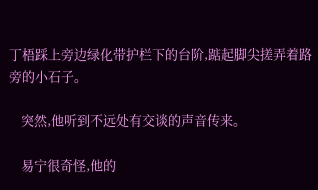丁梧踩上旁边绿化带护栏下的台阶,踮起脚尖搓弄着路旁的小石子。

    突然,他听到不远处有交谈的声音传来。

    易宁很奇怪,他的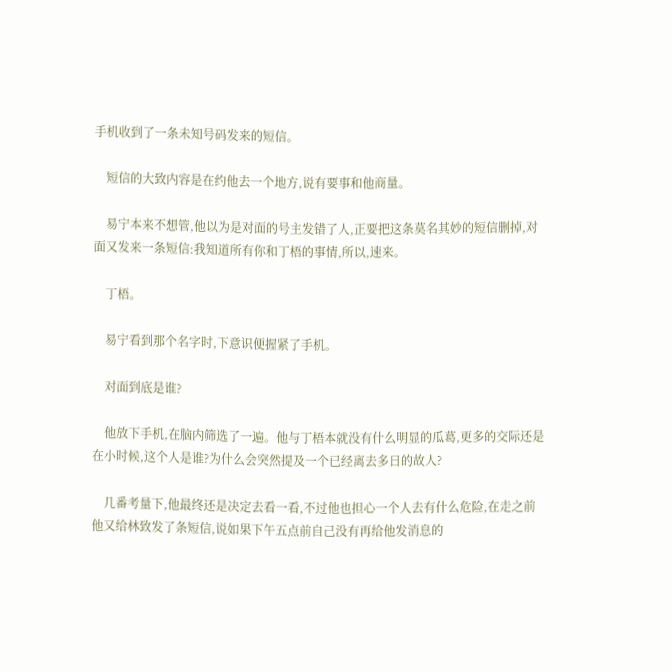手机收到了一条未知号码发来的短信。

    短信的大致内容是在约他去一个地方,说有要事和他商量。

    易宁本来不想管,他以为是对面的号主发错了人,正要把这条莫名其妙的短信删掉,对面又发来一条短信:我知道所有你和丁梧的事情,所以,速来。

    丁梧。

    易宁看到那个名字时,下意识便握紧了手机。

    对面到底是谁?

    他放下手机,在脑内筛选了一遍。他与丁梧本就没有什么明显的瓜葛,更多的交际还是在小时候,这个人是谁?为什么会突然提及一个已经离去多日的故人?

    几番考量下,他最终还是决定去看一看,不过他也担心一个人去有什么危险,在走之前他又给林致发了条短信,说如果下午五点前自己没有再给他发消息的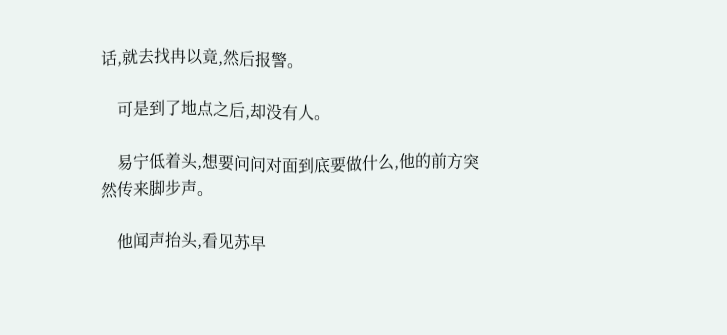话,就去找冉以竟,然后报警。

    可是到了地点之后,却没有人。

    易宁低着头,想要问问对面到底要做什么,他的前方突然传来脚步声。

    他闻声抬头,看见苏早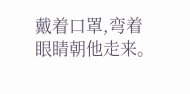戴着口罩,弯着眼睛朝他走来。